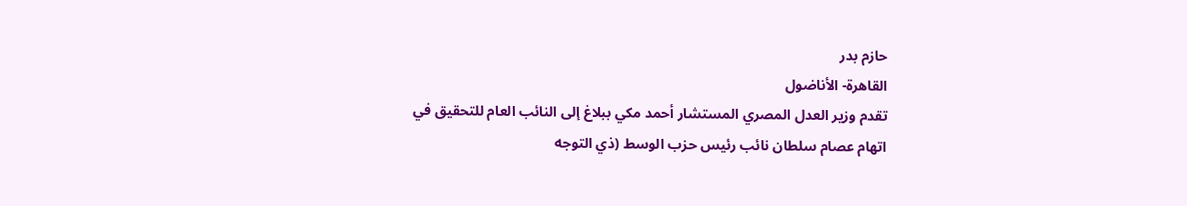حازم بدر
القاهرة- الأناضول
تقدم وزير العدل المصري المستشار أحمد مكي ببلاغ إلى النائب العام للتحقيق في اتهام عصام سلطان نائب رئيس حزب الوسط (ذي التوجه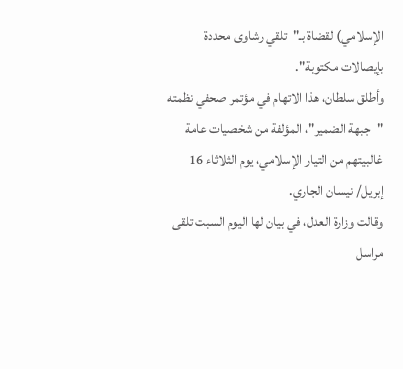الإسلامي) لقضاة بـ"تلقي رشاوى محددة بإيصالات مكتوبة".
وأطلق سلطان، هذا الاتهام في مؤتمر صحفي نظمته "جبهة الضمير"، المؤلفة من شخصيات عامة غالبيتهم من التيار الإسلامي، يوم الثلاثاء 16 إبريل/ نيسان الجاري.
وقالت وزارة العدل، في بيان لها اليوم السبت تلقى مراسل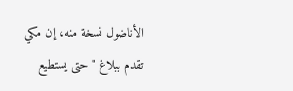الأناضول نسخة منه، إن مكي تقدم ببلاغ "حتى يستطيع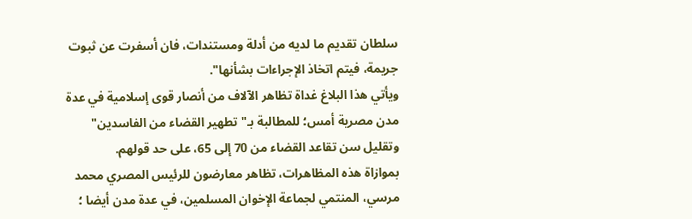سلطان تقديم ما لديه من أدلة ومستندات، فان أسفرت عن ثبوت جريمة، فيتم اتخاذ الإجراءات بشأنها".
ويأتي هذا البلاغ غداة تظاهر الآلاف من أنصار قوى إسلامية في عدة مدن مصرية أمس؛ للمطالبة بـ"تطهير القضاء من الفاسدين" وتقليل سن تقاعد القضاء من 70 إلى 65، على حد قولهم.
بموازاة هذه المظاهرات، تظاهر معارضون للرئيس المصري محمد مرسي، المنتمي لجماعة الإخوان المسلمين، في عدة مدن أيضا ؛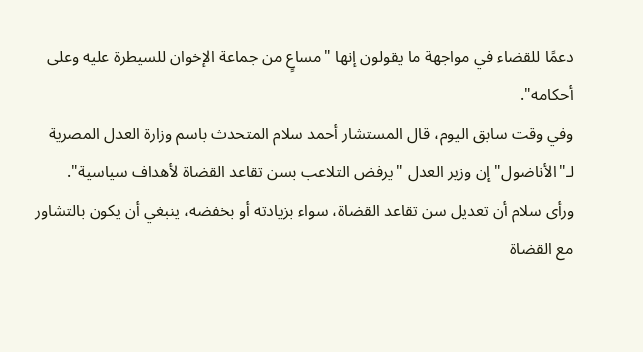دعمًا للقضاء في مواجهة ما يقولون إنها "مساعٍ من جماعة الإخوان للسيطرة عليه وعلى أحكامه".
وفي وقت سابق اليوم، قال المستشار أحمد سلام المتحدث باسم وزارة العدل المصرية لـ"الأناضول" إن وزير العدل "يرفض التلاعب بسن تقاعد القضاة لأهداف سياسية".
ورأى سلام أن تعديل سن تقاعد القضاة، سواء بزيادته أو بخفضه، ينبغي أن يكون بالتشاور مع القضاة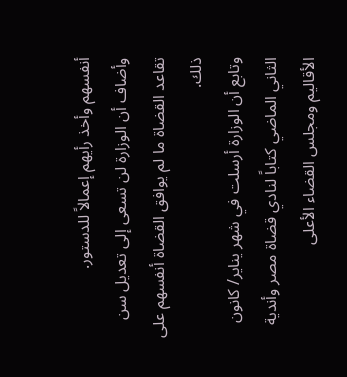أنفسهم وأخذ رأيهم إعمالاً للدستور.
وأضاف أن الوزارة لن تسعى إلى تعديل سن تقاعد القضاة ما لم يوافق القضاة أنفسهم على ذلك.
وتابع أن الوزارة أرسلت في شهر يناير/ كانون الثاني الماضي كتاباً لنادي قضاة مصر وأندية الأقاليم ومجلس القضاء الأعلى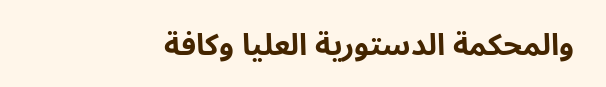والمحكمة الدستورية العليا وكافة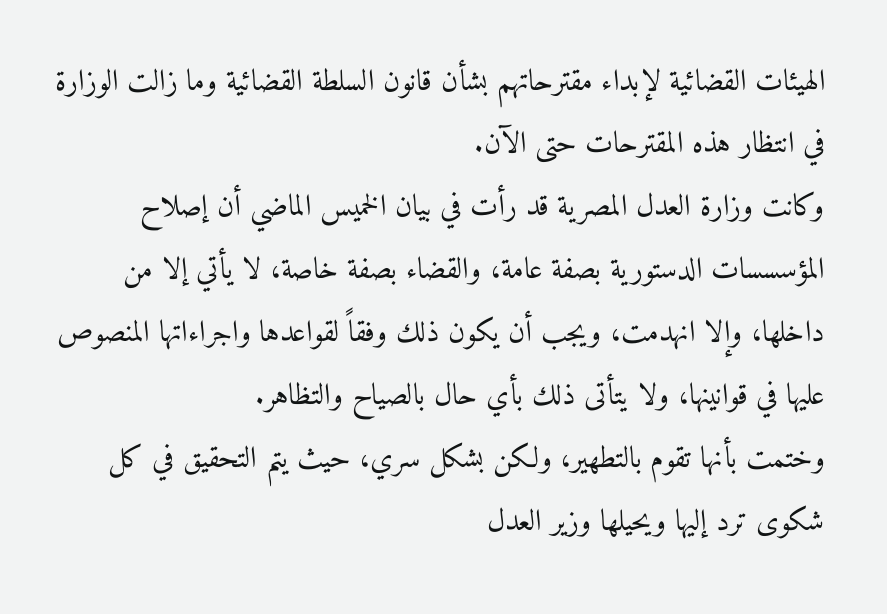الهيئات القضائية لإبداء مقترحاتهم بشأن قانون السلطة القضائية وما زالت الوزارة في انتظار هذه المقترحات حتى الآن.
وكانت وزارة العدل المصرية قد رأت في بيان الخميس الماضي أن إصلاح المؤسسسات الدستورية بصفة عامة، والقضاء بصفة خاصة، لا يأتي إلا من داخلها، وإلا انهدمت، ويجب أن يكون ذلك وفقاً لقواعدها واجراءاتها المنصوص عليها في قوانينها، ولا يتأتى ذلك بأي حال بالصياح والتظاهر.
وختمت بأنها تقوم بالتطهير، ولكن بشكل سري، حيث يتم التحقيق في كل شكوى ترد إليها ويحيلها وزير العدل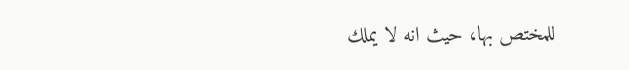للمختص بها، حيث انه لا يملك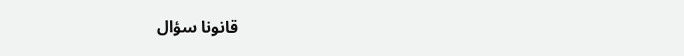قانونا سؤال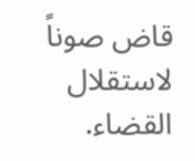قاض صوناً لاستقلال القضاء.